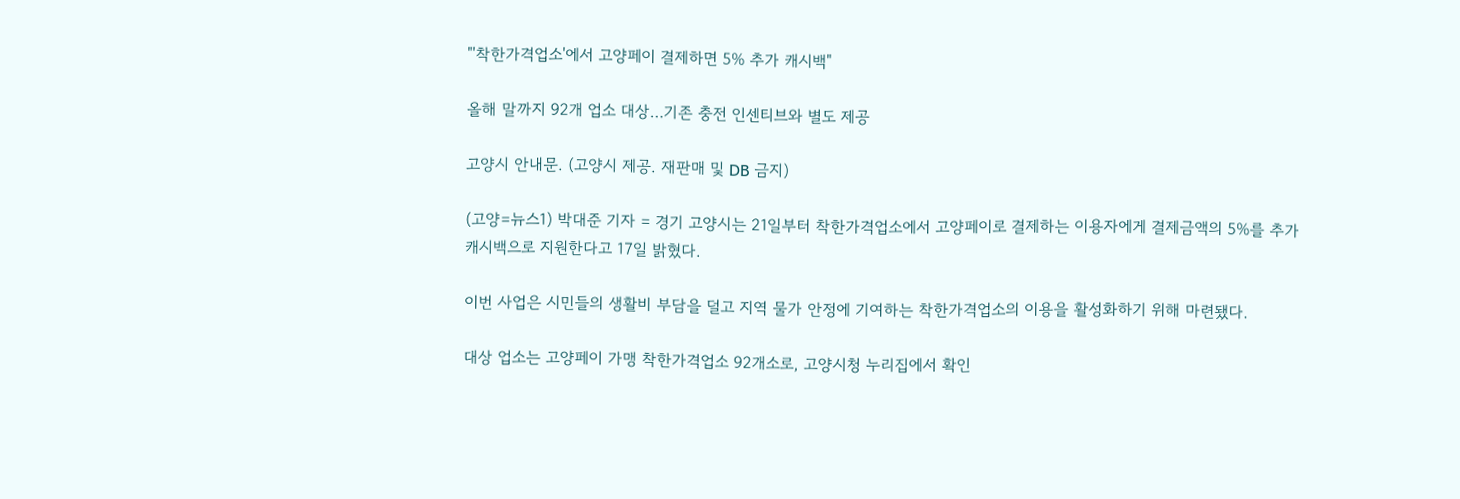"'착한가격업소'에서 고양페이 결제하면 5% 추가 캐시백"

올해 말까지 92개 업소 대상…기존 충전 인센티브와 별도 제공

고양시 안내문. (고양시 제공. 재판매 및 DB 금지)

(고양=뉴스1) 박대준 기자 = 경기 고양시는 21일부터 착한가격업소에서 고양페이로 결제하는 이용자에게 결제금액의 5%를 추가 캐시백으로 지원한다고 17일 밝혔다.

이번 사업은 시민들의 생활비 부담을 덜고 지역 물가 안정에 기여하는 착한가격업소의 이용을 활성화하기 위해 마련됐다.

대상 업소는 고양페이 가맹 착한가격업소 92개소로, 고양시청 누리집에서 확인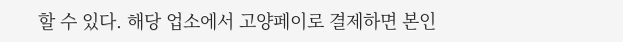할 수 있다. 해당 업소에서 고양페이로 결제하면 본인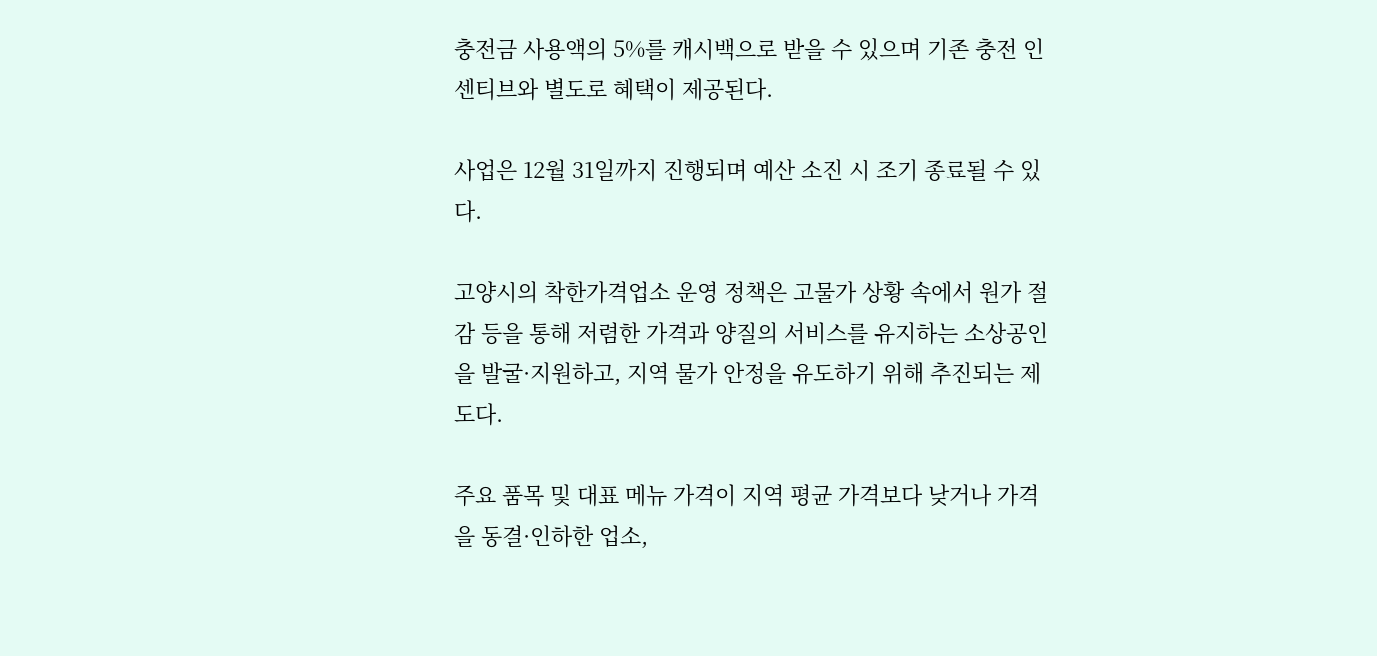충전금 사용액의 5%를 캐시백으로 받을 수 있으며 기존 충전 인센티브와 별도로 혜택이 제공된다.

사업은 12월 31일까지 진행되며 예산 소진 시 조기 종료될 수 있다.

고양시의 착한가격업소 운영 정책은 고물가 상황 속에서 원가 절감 등을 통해 저렴한 가격과 양질의 서비스를 유지하는 소상공인을 발굴·지원하고, 지역 물가 안정을 유도하기 위해 추진되는 제도다.

주요 품목 및 대표 메뉴 가격이 지역 평균 가격보다 낮거나 가격을 동결·인하한 업소,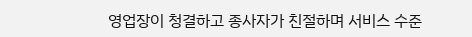영업장이 청결하고 종사자가 친절하며 서비스 수준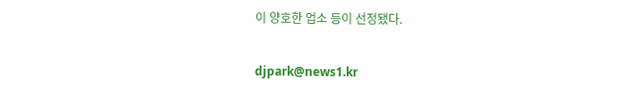이 양호한 업소 등이 선정됐다.

djpark@news1.kr